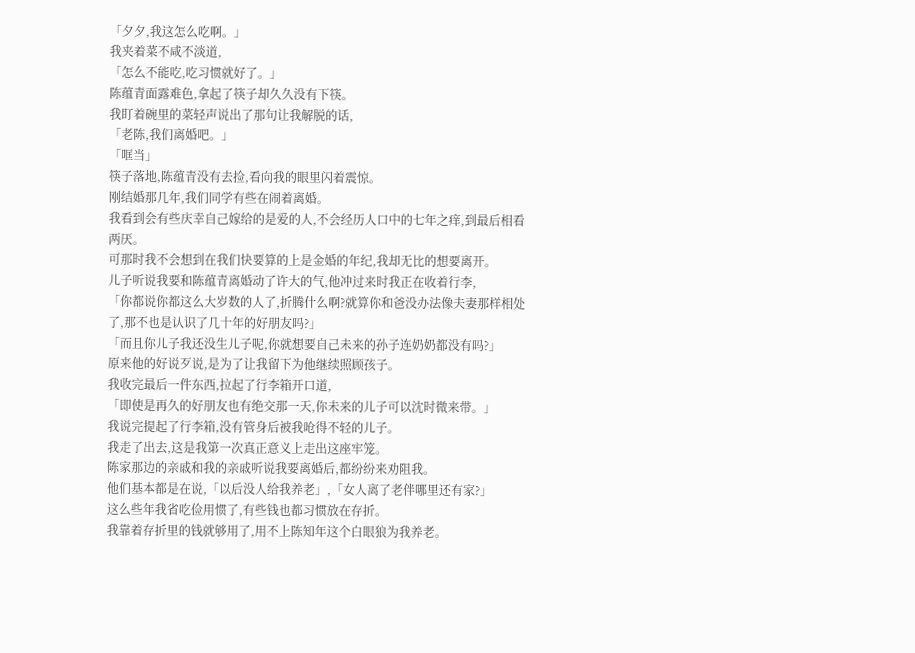「夕夕,我这怎么吃啊。」
我夹着菜不咸不淡道,
「怎么不能吃,吃习惯就好了。」
陈蕴青面露难色,拿起了筷子却久久没有下筷。
我盯着碗里的菜轻声说出了那句让我解脱的话,
「老陈,我们离婚吧。」
「哐当」
筷子落地,陈蕴青没有去捡,看向我的眼里闪着震惊。
刚结婚那几年,我们同学有些在闹着离婚。
我看到会有些庆幸自己嫁给的是爱的人,不会经历人口中的七年之痒,到最后相看两厌。
可那时我不会想到在我们快要算的上是金婚的年纪,我却无比的想要离开。
儿子听说我要和陈蕴青离婚动了许大的气,他冲过来时我正在收着行李,
「你都说你都这么大岁数的人了,折腾什么啊?就算你和爸没办法像夫妻那样相处了,那不也是认识了几十年的好朋友吗?」
「而且你儿子我还没生儿子呢,你就想要自己未来的孙子连奶奶都没有吗?」
原来他的好说歹说,是为了让我留下为他继续照顾孩子。
我收完最后一件东西,拉起了行李箱开口道,
「即使是再久的好朋友也有绝交那一天,你未来的儿子可以沈时微来带。」
我说完提起了行李箱,没有管身后被我呛得不轻的儿子。
我走了出去,这是我第一次真正意义上走出这座牢笼。
陈家那边的亲戚和我的亲戚听说我要离婚后,都纷纷来劝阻我。
他们基本都是在说,「以后没人给我养老」,「女人离了老伴哪里还有家?」
这么些年我省吃俭用惯了,有些钱也都习惯放在存折。
我靠着存折里的钱就够用了,用不上陈知年这个白眼狼为我养老。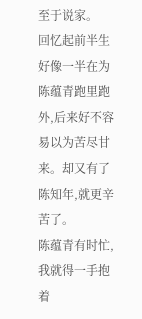至于说家。
回忆起前半生好像一半在为陈蕴青跑里跑外,后来好不容易以为苦尽甘来。却又有了陈知年,就更辛苦了。
陈蕴青有时忙,我就得一手抱着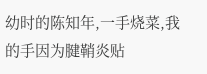幼时的陈知年,一手烧菜,我的手因为腱鞘炎贴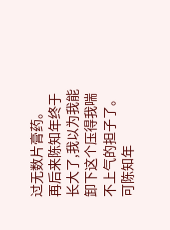过无数片膏药。
再后来陈知年终于长大了,我以为我能卸下这个压得我喘不上气的担子了。
可陈知年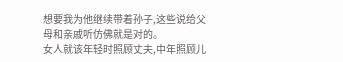想要我为他继续带着孙子,这些说给父母和亲戚听仿佛就是对的。
女人就该年轻时照顾丈夫,中年照顾儿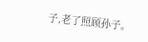子,老了照顾孙子。